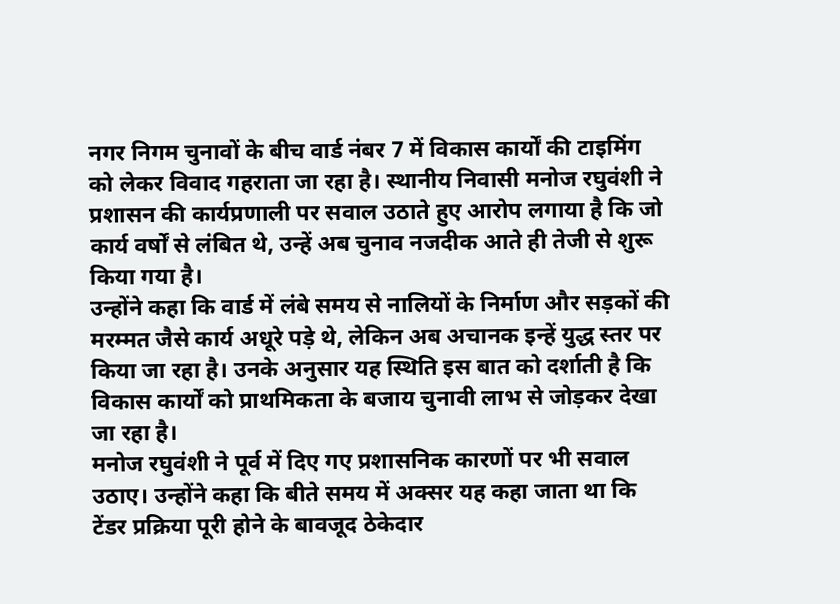नगर निगम चुनावों के बीच वार्ड नंबर 7 में विकास कार्यों की टाइमिंग को लेकर विवाद गहराता जा रहा है। स्थानीय निवासी मनोज रघुवंशी ने प्रशासन की कार्यप्रणाली पर सवाल उठाते हुए आरोप लगाया है कि जो कार्य वर्षों से लंबित थे, उन्हें अब चुनाव नजदीक आते ही तेजी से शुरू किया गया है।
उन्होंने कहा कि वार्ड में लंबे समय से नालियों के निर्माण और सड़कों की मरम्मत जैसे कार्य अधूरे पड़े थे, लेकिन अब अचानक इन्हें युद्ध स्तर पर किया जा रहा है। उनके अनुसार यह स्थिति इस बात को दर्शाती है कि विकास कार्यों को प्राथमिकता के बजाय चुनावी लाभ से जोड़कर देखा जा रहा है।
मनोज रघुवंशी ने पूर्व में दिए गए प्रशासनिक कारणों पर भी सवाल उठाए। उन्होंने कहा कि बीते समय में अक्सर यह कहा जाता था कि टेंडर प्रक्रिया पूरी होने के बावजूद ठेकेदार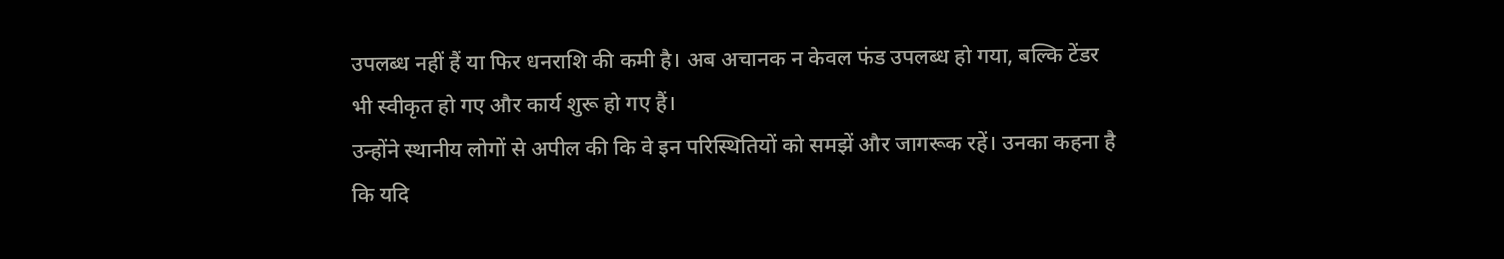उपलब्ध नहीं हैं या फिर धनराशि की कमी है। अब अचानक न केवल फंड उपलब्ध हो गया, बल्कि टेंडर भी स्वीकृत हो गए और कार्य शुरू हो गए हैं।
उन्होंने स्थानीय लोगों से अपील की कि वे इन परिस्थितियों को समझें और जागरूक रहें। उनका कहना है कि यदि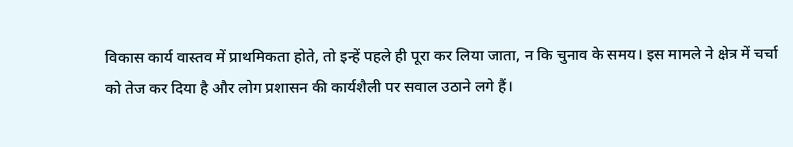विकास कार्य वास्तव में प्राथमिकता होते, तो इन्हें पहले ही पूरा कर लिया जाता, न कि चुनाव के समय। इस मामले ने क्षेत्र में चर्चा को तेज कर दिया है और लोग प्रशासन की कार्यशैली पर सवाल उठाने लगे हैं।